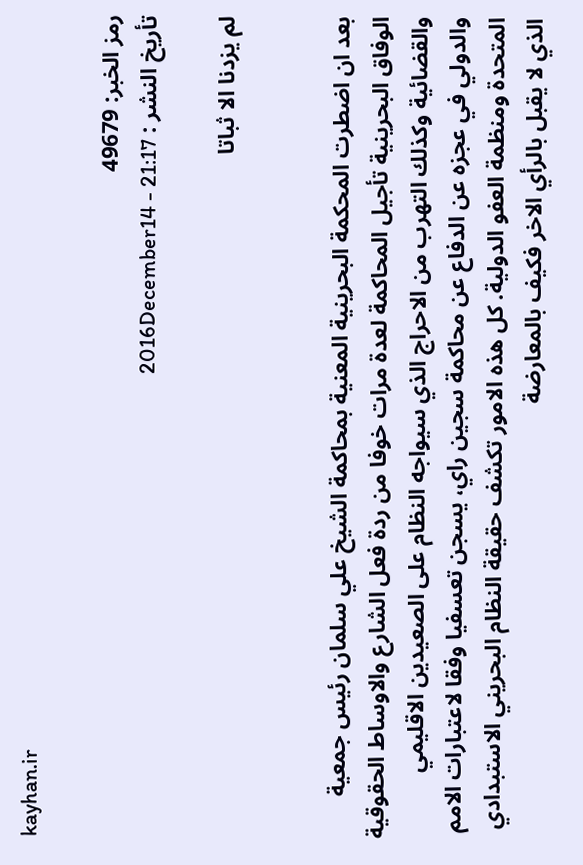kayhan.ir

رمز الخبر: 49679
تأريخ النشر : 2016December14 - 21:17

لم يزدنا الا ثباتا


بعد ان اضطرت المحكمة البحرينية المعنية بمحاكمة الشيخ علي سلمان رئيس جمعية الوفاق البحرينية تأجيل المحاكمة لعدة مرات خوفا من ردة فعل الشارع والاوساط الحقوقية والقضائية وكذلك التهرب من الاحراج الذي سيواجه النظام على الصعيدين الاقليمي والدولي في عجزه عن الدفاع عن محاكمة سجين راي، يسجن تعسفيا وفقا لاعتبارات الامم المتحدة ومنظمة العفو الدولية. كل هذه الامور تكشف حقيقة النظام البحريني الاستبدادي الذي لا يقبل بالرأي الاخر فكيف بالمعارضة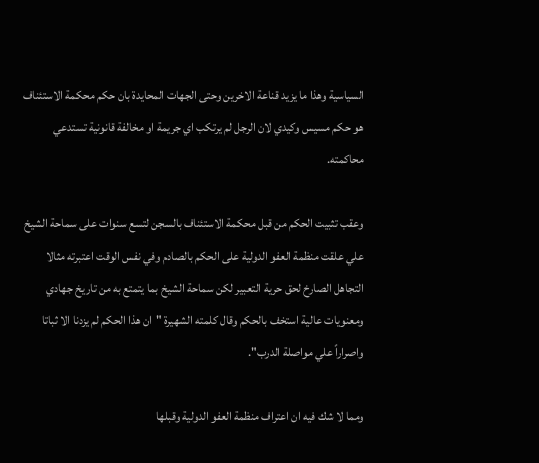السياسية وهذا ما يزيد قناعة الاخرين وحتى الجهات المحايدة بان حكم محكمة الاستئناف هو حكم مسيس وكيدي لان الرجل لم يرتكب اي جريمة او مخالفة قانونية تستدعي محاكمته.

وعقب تثبيت الحكم من قبل محكمة الاستئناف بالسجن لتسع سنوات على سماحة الشيخ علي علقت منظمة العفو الدولية على الحكم بالصادم وفي نفس الوقت اعتبرته مثالا التجاهل الصارخ لحق حرية التعبير لكن سماحة الشيخ بما يتمتع به من تاريخ جهادي ومعنويات عالية استخف بالحكم وقال كلمته الشهيرة "ان هذا الحكم لم يزدنا الا ثباتا واصراراً علي مواصلة الدرب".

ومما لا شك فيه ان اعتراف منظمة العفو الدولية وقبلها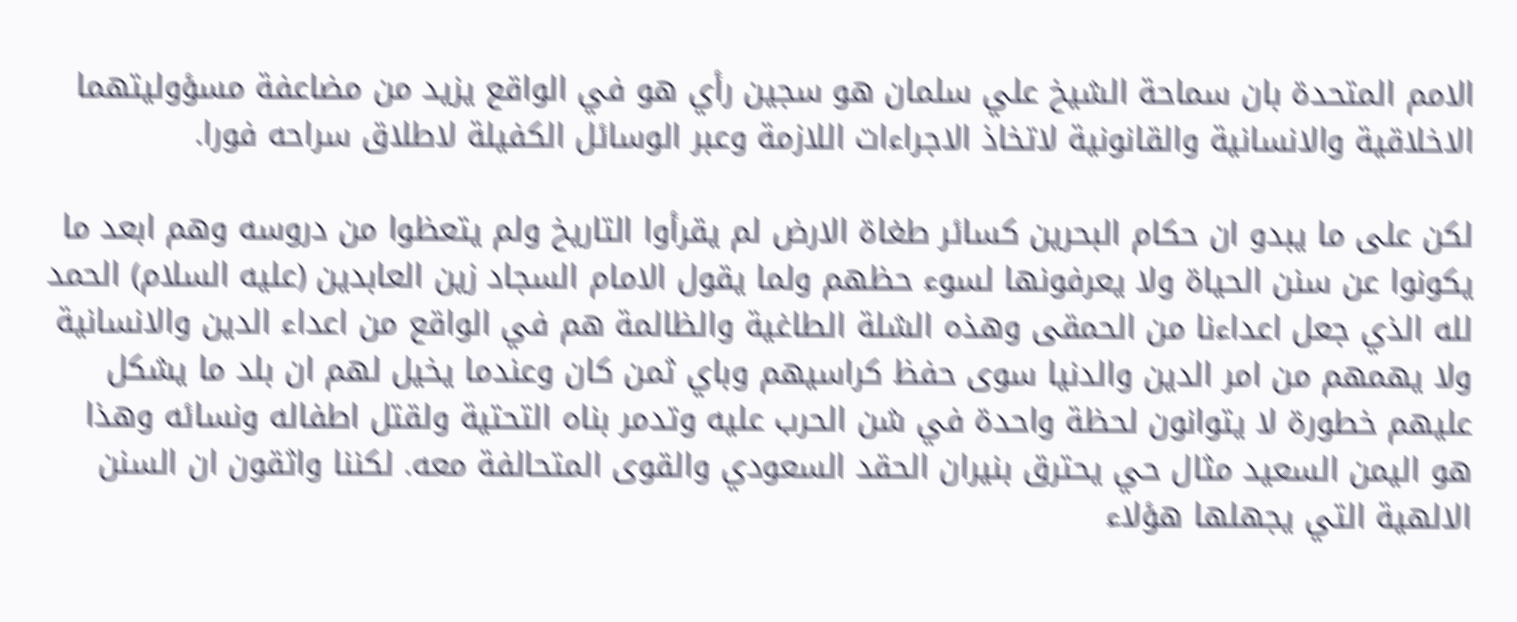الامم المتحدة بان سماحة الشيخ علي سلمان هو سجين رأي هو في الواقع يزيد من مضاعفة مسؤوليتهما الاخلاقية والانسانية والقانونية لاتخاذ الاجراءات اللازمة وعبر الوسائل الكفيلة لاطلاق سراحه فورا.

لكن على ما يبدو ان حكام البحرين كسائر طغاة الارض لم يقرأوا التاريخ ولم يتعظوا من دروسه وهم ابعد ما يكونوا عن سنن الحياة ولا يعرفونها لسوء حظهم ولما يقول الامام السجاد زين العابدين (عليه السلام) الحمد لله الذي جعل اعداءنا من الحمقى وهذه الشلة الطاغية والظالمة هم في الواقع من اعداء الدين والانسانية ولا يهمهم من امر الدين والدنيا سوى حفظ كراسيهم وباي ثمن كان وعندما يخيل لهم ان بلد ما يشكل عليهم خطورة لا يتوانون لحظة واحدة في شن الحرب عليه وتدمر بناه التحتية ولقتل اطفاله ونسائه وهذا هو اليمن السعيد مثال حي يحترق بنيران الحقد السعودي والقوى المتحالفة معه. لكننا واثقون ان السنن الالهية التي يجهلها هؤلاء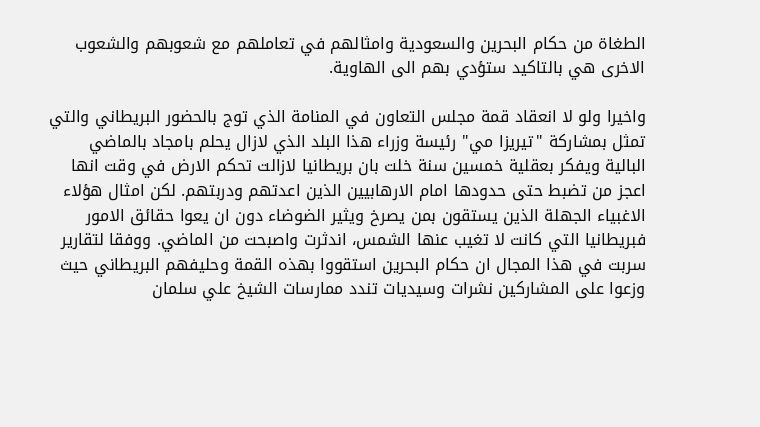الطغاة من حكام البحرين والسعودية وامثالهم في تعاملهم مع شعوبهم والشعوب الاخرى هي بالتاكيد ستؤدي بهم الى الهاوية.

واخيرا ولو لا انعقاد قمة مجلس التعاون في المنامة الذي توج بالحضور البريطاني والتي تمثل بمشاركة "تيريزا مي" رئيسة وزراء هذا البلد الذي لازال يحلم بامجاد بالماضي البالية ويفكر بعقلية خمسين سنة خلت بان بريطانيا لازالت تحكم الارض في وقت انها اعجز من تضبط حتى حدودها امام الارهابيين الذين اعدتهم ودربتهم. لكن امثال هؤلاء الاغبياء الجهلة الذين يستقون بمن يصرخ ويثير الضوضاء دون ان يعوا حقائق الامور فبريطانيا التي كانت لا تغيب عنها الشمس، اندثرت واصبحت من الماضي. ووفقا لتقارير سربت في هذا المجال ان حكام البحرين استقووا بهذه القمة وحليفهم البريطاني حيث وزعوا على المشاركين نشرات وسيديات تندد ممارسات الشيخ علي سلمان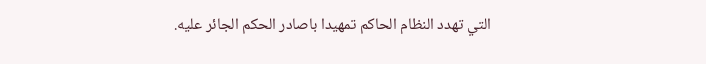التي تهدد النظام الحاكم تمهيدا باصادر الحكم الجائر عليه.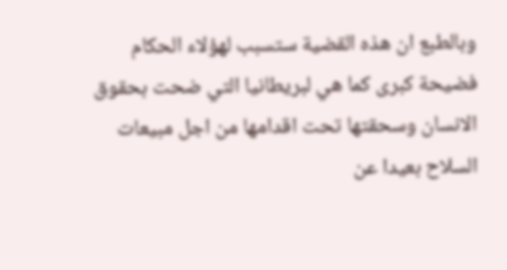وبالطبع ان هذه القضية ستسبب لهؤلاء الحكام فضيحة كبرى كما هي لبريطانيا التي ضحت بحقوق الانسان وسحقتها تحت اقدامها من اجل مبيعات السلاح بعيدا عن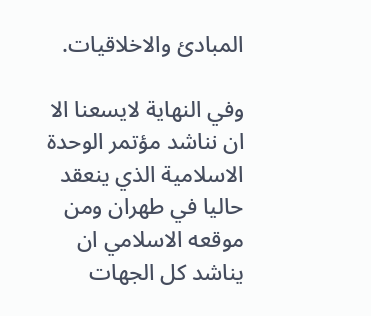المبادئ والاخلاقيات.

وفي النهاية لايسعنا الا ان نناشد مؤتمر الوحدة الاسلامية الذي ينعقد حاليا في طهران ومن موقعه الاسلامي ان يناشد كل الجهات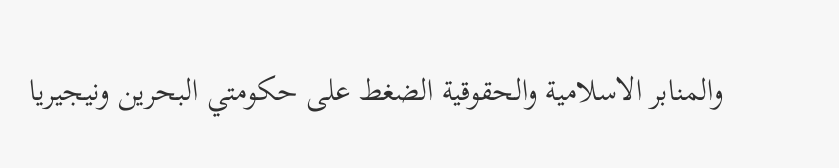والمنابر الاسلامية والحقوقية الضغط على حكومتي البحرين ونيجيريا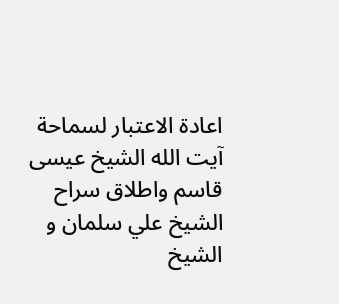اعادة الاعتبار لسماحة آيت الله الشيخ عيسى قاسم واطلاق سراح الشيخ علي سلمان و الشيخ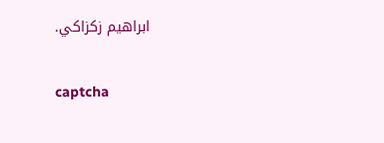ابراهيم زكزاكي.

captcha